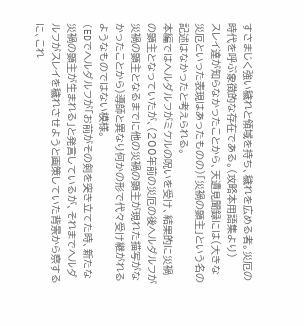すさまじく強い穢れと領域を持ち、穢れを広める者。災厄の時代を呼ぶ象徴的な存在である。(攻略本用語集より)
スレイ達が知らなかったことから、天遺見聞録には(大きな災厄といった表現はあったものの)「災禍の顕主」という名の記述はなかったと考えられる。
本編ではヘルダルフがミケルの呪いを受け、結果的に災禍の顕主となっていたが、(200年前の災厄の後ヘルダルフが災禍の顕主となるまでに他の災禍の顕主が現れた描写がなかったことから)導師と異なり何かの形で代々受け継がれるようなものではない模様。
(EDでヘルダルフが「お前がその剣を突き立てた時、新たな災禍の顕主が生まれる」と発言しているが、それまでヘルダルフがスレイを穢れさせようと画策していた背景から察するに、これ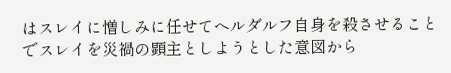はスレイに憎しみに任せてヘルダルフ自身を殺させることでスレイを災禍の顕主としようとした意図から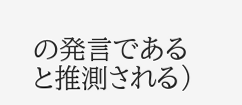の発言であると推測される)